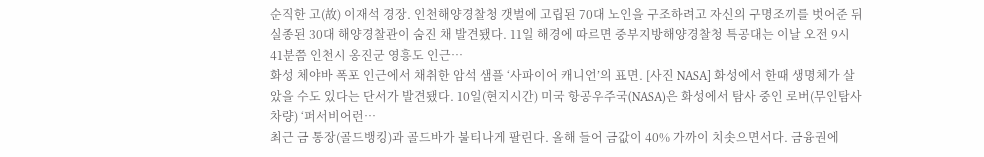순직한 고(故) 이재석 경장. 인천해양경찰청 갯벌에 고립된 70대 노인을 구조하려고 자신의 구명조끼를 벗어준 뒤 실종된 30대 해양경찰관이 숨진 채 발견됐다. 11일 해경에 따르면 중부지방해양경찰청 특공대는 이날 오전 9시 41분쯤 인천시 옹진군 영흥도 인근…
화성 체야바 폭포 인근에서 채취한 암석 샘플 ‘사파이어 캐니언’의 표면. [사진 NASA] 화성에서 한때 생명체가 살았을 수도 있다는 단서가 발견됐다. 10일(현지시간) 미국 항공우주국(NASA)은 화성에서 탐사 중인 로버(무인탐사차량) ‘퍼서비어런…
최근 금 통장(골드뱅킹)과 골드바가 불티나게 팔린다. 올해 들어 금값이 40% 가까이 치솟으면서다. 금융권에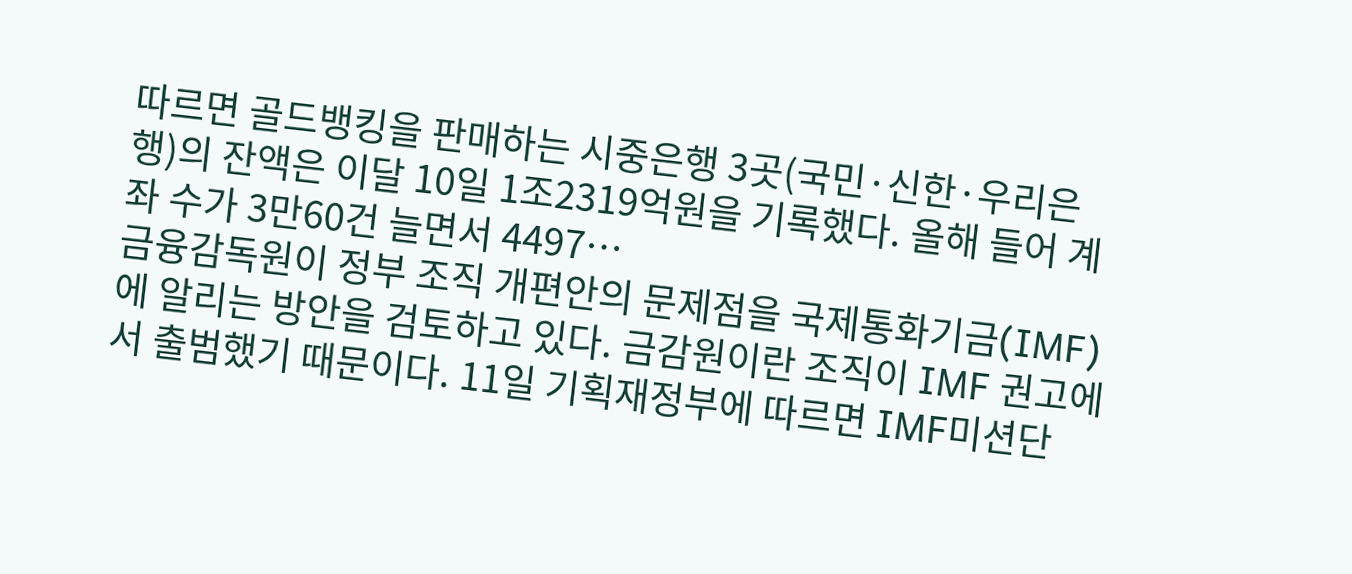따르면 골드뱅킹을 판매하는 시중은행 3곳(국민·신한·우리은행)의 잔액은 이달 10일 1조2319억원을 기록했다. 올해 들어 계좌 수가 3만60건 늘면서 4497…
금융감독원이 정부 조직 개편안의 문제점을 국제통화기금(IMF)에 알리는 방안을 검토하고 있다. 금감원이란 조직이 IMF 권고에서 출범했기 때문이다. 11일 기획재정부에 따르면 IMF미션단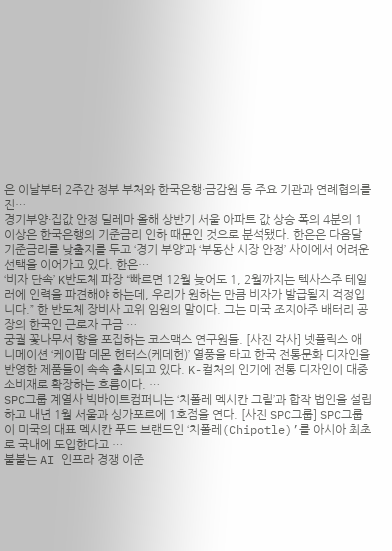은 이날부터 2주간 정부 부처와 한국은행·금감원 등 주요 기관과 연례협의를 진…
경기부양·집값 안정 딜레마 올해 상반기 서울 아파트 값 상승 폭의 4분의 1 이상은 한국은행의 기준금리 인하 때문인 것으로 분석됐다. 한은은 다음달 기준금리를 낮출지를 두고 ‘경기 부양’과 ‘부동산 시장 안정’ 사이에서 어려운 선택을 이어가고 있다. 한은…
‘비자 단속’ K반도체 파장 “빠르면 12월 늦어도 1, 2월까지는 텍사스주 테일러에 인력을 파견해야 하는데, 우리가 원하는 만큼 비자가 발급될지 걱정입니다.” 한 반도체 장비사 고위 임원의 말이다. 그는 미국 조지아주 배터리 공장의 한국인 근로자 구금 …
궁궐 꽃나무서 향을 포집하는 코스맥스 연구원들. [사진 각사] 넷플릭스 애니메이션 ‘케이팝 데몬 헌터스(케데헌)’ 열풍을 타고 한국 전통문화 디자인을 반영한 제품들이 속속 출시되고 있다. K-컬처의 인기에 전통 디자인이 대중 소비재로 확장하는 흐름이다. …
SPC그룹 계열사 빅바이트컴퍼니는 ‘치폴레 멕시칸 그릴’과 합작 법인을 설립하고 내년 1월 서울과 싱가포르에 1호점을 연다. [사진 SPC그룹] SPC그룹이 미국의 대표 멕시칸 푸드 브랜드인 ‘치폴레(Chipotle)’를 아시아 최초로 국내에 도입한다고 …
불붙는 AI 인프라 경쟁 이준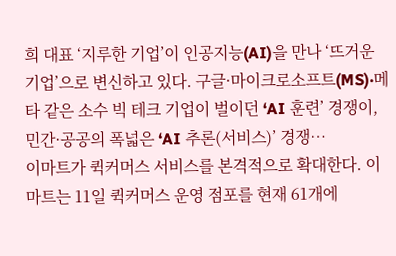희 대표 ‘지루한 기업’이 인공지능(AI)을 만나 ‘뜨거운 기업’으로 변신하고 있다. 구글·마이크로소프트(MS)·메타 같은 소수 빅 테크 기업이 벌이던 ‘AI 훈련’ 경쟁이, 민간·공공의 폭넓은 ‘AI 추론(서비스)’ 경쟁…
이마트가 퀵커머스 서비스를 본격적으로 확대한다. 이마트는 11일 퀵커머스 운영 점포를 현재 61개에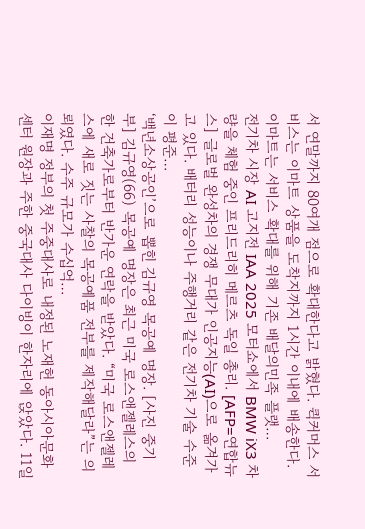서 연말까지 80여개 점으로 확대한다고 밝혔다. 퀵커머스 서비스는 이마트 상품을 도착지까지 1시간 이내에 배송한다. 이마트는 서비스 확대를 위해 기존 배달의민족 플랫…
전기차 시장 AI 고지전 IAA 2025 모터쇼에서 BMW iX3 차량을 체험 중인 프리드리히 메르츠 독일 총리. [AFP=연합뉴스] 글로벌 완성차의 경쟁 무대가 인공지능(AI)으로 옮겨가고 있다. 배터리 성능이나 주행거리 같은 전기차 기술 수준이 평준…
‘백년소상공인’으로 뽑힌 김규영 목공예 명장. [사진 중기부] 김규영(66) 목공예 명장은 최근 미국 로스앤젤레스의 한 건축가로부터 반가운 연락을 받았다. “미국 로스앤젤레스에 새로 짓는 사찰의 목공예품 전부를 제작해달라”는 의뢰였다. 수주 규모가 수십억…
이재명 정부의 첫 주중대사로 내정된 노재헌 동아시아문화센터 원장과 주한 중국대사 다이빙이 한자리에 앉았다. 11일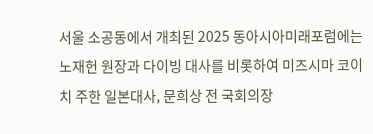서울 소공동에서 개최된 2025 동아시아미래포럼에는 노재헌 원장과 다이빙 대사를 비롯하여 미즈시마 코이치 주한 일본대사, 문희상 전 국회의장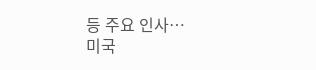등 주요 인사…
미국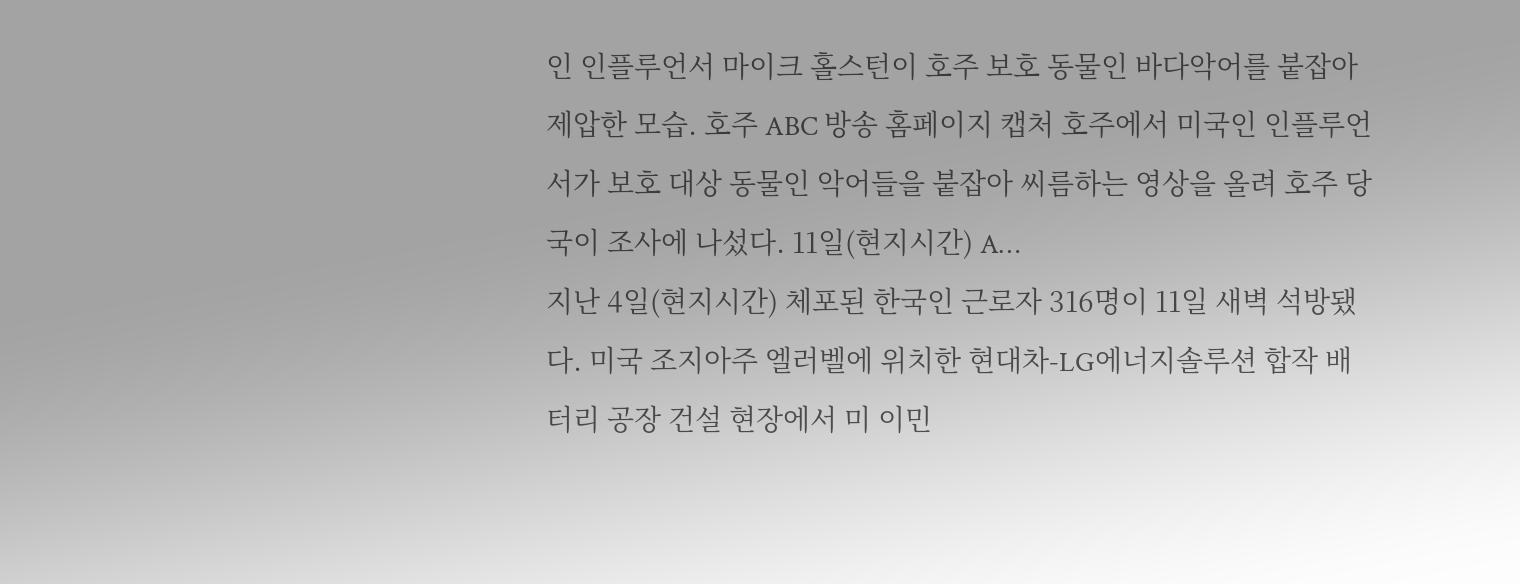인 인플루언서 마이크 홀스턴이 호주 보호 동물인 바다악어를 붙잡아 제압한 모습. 호주 ABC 방송 홈페이지 캡처 호주에서 미국인 인플루언서가 보호 대상 동물인 악어들을 붙잡아 씨름하는 영상을 올려 호주 당국이 조사에 나섰다. 11일(현지시간) A…
지난 4일(현지시간) 체포된 한국인 근로자 316명이 11일 새벽 석방됐다. 미국 조지아주 엘러벨에 위치한 현대차-LG에너지솔루션 합작 배터리 공장 건설 현장에서 미 이민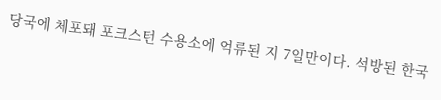당국에 체포돼 포크스턴 수용소에 억류된 지 7일만이다. 석방된 한국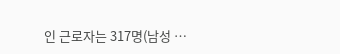인 근로자는 317명(남성 …